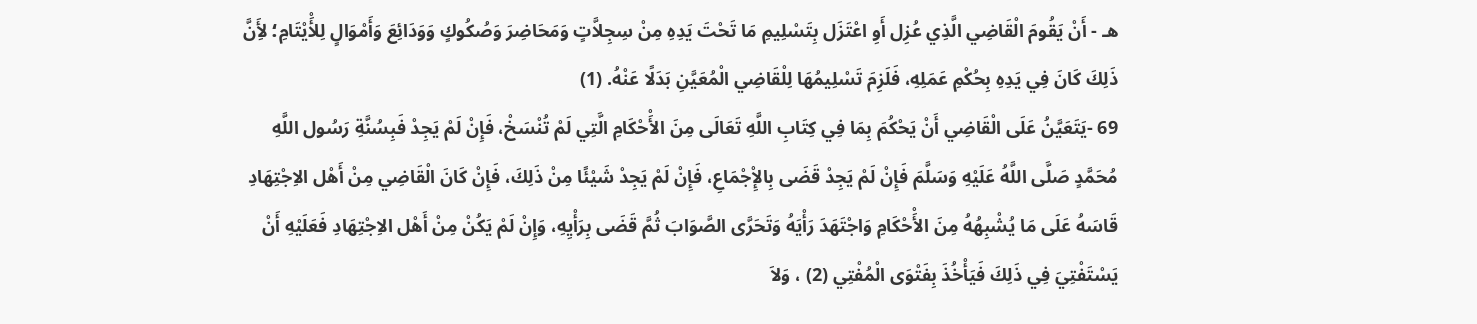هـ - أَنْ يَقُومَ الْقَاضِي الَّذِي عُزِل أَوِ اعْتَزَل بِتَسْلِيمِ مَا تَحْتَ يَدِهِ مِنْ سِجِلاَّتٍ وَمَحَاضِرَ وَصُكُوكٍ وَوَدَائِعَ وَأَمْوَالٍ لِلأَْيْتَامِ؛ لأَِنَّ ذَلِكَ كَانَ فِي يَدِهِ بِحُكْمِ عَمَلِهِ، فَلَزِمَ تَسْلِيمُهَا لِلْقَاضِي الْمُعَيَّنِ بَدَلًا عَنْهُ. (1)
69 -يَتَعَيَّنُ عَلَى الْقَاضِي أَنْ يَحْكُمَ بِمَا فِي كِتَابِ اللَّهِ تَعَالَى مِنَ الأَْحْكَامِ الَّتِي لَمْ تُنْسَخْ، فَإِنْ لَمْ يَجِدْ فَبِسُنَّةِ رَسُول اللَّهِ مُحَمَّدٍ صَلَّى اللَّهُ عَلَيْهِ وَسَلَّمَ فَإِنْ لَمْ يَجِدْ قَضَى بِالإِْجْمَاعِ، فَإِنْ لَمْ يَجِدْ شَيْئًا مِنْ ذَلِكَ، فَإِنْ كَانَ الْقَاضِي مِنْ أَهْل الاِجْتِهَادِ قَاسَهُ عَلَى مَا يُشْبِهُهُ مِنَ الأَْحْكَامِ وَاجْتَهَدَ رَأْيَهُ وَتَحَرَّى الصَّوَابَ ثُمَّ قَضَى بِرَأْيِهِ، وَإِنْ لَمْ يَكُنْ مِنْ أَهْل الاِجْتِهَادِ فَعَلَيْهِ أَنْ يَسْتَفْتِيَ فِي ذَلِكَ فَيَأْخُذَ بِفَتْوَى الْمُفْتِي (2) ، وَلاَ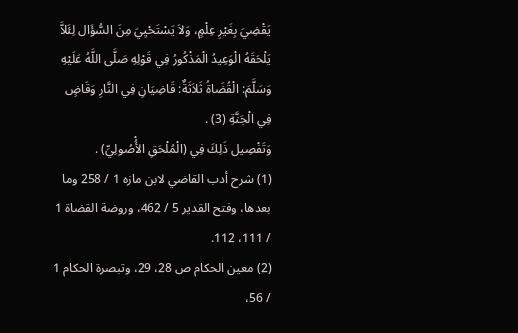يَقْضِيَ بِغَيْرِ عِلْمٍ، وَلاَ يَسْتَحْيِيَ مِنَ السُّؤَال لِئَلاَّ يَلْحَقَهُ الْوَعِيدُ الْمَذْكُورُ فِي قَوْلِهِ صَلَّى اللَّهُ عَلَيْهِ وَسَلَّمَ: الْقُضَاةُ ثَلاَثَةٌ: قَاضِيَانِ فِي النَّارِ وَقَاضٍ فِي الْجَنَّةِ (3) .
وَتَفْصِيل ذَلِكَ فِي (الْمُلْحَقِ الأُْصُولِيِّ) .
(1) شرح أدب القاضي لابن مازه 1 / 258 وما بعدها، وفتح القدير 5 / 462، وروضة القضاة 1 / 111، 112.
(2) معين الحكام ص 28، 29، وتبصرة الحكام 1 / 56،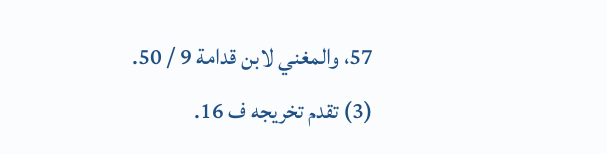57، والمغني لابن قدامة 9 / 50.
(3) تقدم تخريجه ف 16.